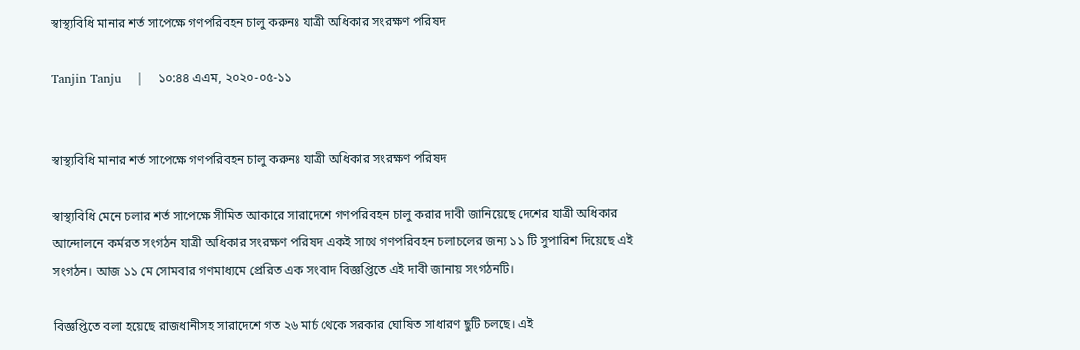স্বাস্থ্যবিধি মানার শর্ত সাপেক্ষে গণপরিবহন চালু করুনঃ যাত্রী অধিকার সংরক্ষণ পরিষদ

Tanjin Tanju    |    ১০:৪৪ এএম, ২০২০-০৫-১১


স্বাস্থ্যবিধি মানার শর্ত সাপেক্ষে গণপরিবহন চালু করুনঃ যাত্রী অধিকার সংরক্ষণ পরিষদ

স্বাস্থ্যবিধি মেনে চলার শর্ত সাপেক্ষে সীমিত আকারে সারাদেশে গণপরিবহন চালু করার দাবী জানিয়েছে দেশের যাত্রী অধিকার আন্দোলনে কর্মরত সংগঠন যাত্রী অধিকার সংরক্ষণ পরিষদ একই সাথে গণপরিবহন চলাচলের জন্য ১১ টি সুপারিশ দিয়েছে এই সংগঠন। আজ ১১ মে সোমবার গণমাধ্যমে প্রেরিত এক সংবাদ বিজ্ঞপ্তিতে এই দাবী জানায় সংগঠনটি।

বিজ্ঞপ্তিতে বলা হয়েছে রাজধানীসহ সারাদেশে গত ২৬ মার্চ থেকে সরকার ঘোষিত সাধারণ ছুটি চলছে। এই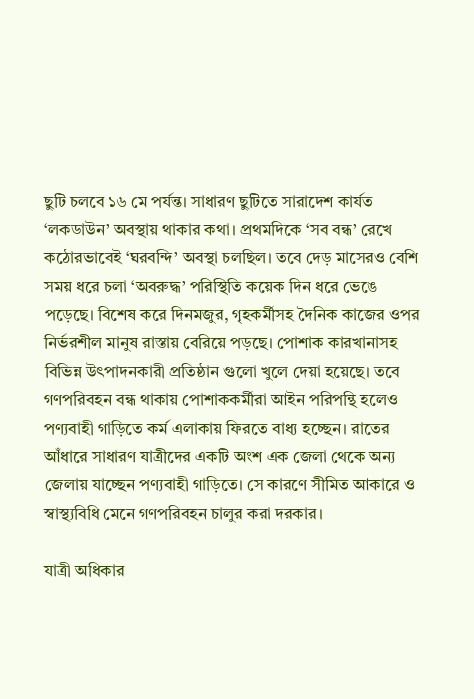ছুটি চলবে ১৬ মে পর্যন্ত। সাধারণ ছুটিতে সারাদেশ কার্যত ‘লকডাউন’ অবস্থায় থাকার কথা। প্রথমদিকে ‘সব বন্ধ’ রেখে কঠোরভাবেই ‘ঘরবন্দি’ অবস্থা চলছিল। তবে দেড় মাসেরও বেশি সময় ধরে চলা ‘অবরুদ্ধ’ পরিস্থিতি কয়েক দিন ধরে ভেঙে পড়েছে। বিশেষ করে দিনমজুর, গৃহকর্মীসহ দৈনিক কাজের ওপর নির্ভরশীল মানুষ রাস্তায় বেরিয়ে পড়ছে। পোশাক কারখানাসহ বিভিন্ন উৎপাদনকারী প্রতিষ্ঠান গুলো খুলে দেয়া হয়েছে। তবে গণপরিবহন বন্ধ থাকায় পোশাককর্মীরা আইন পরিপন্থি হলেও পণ্যবাহী গাড়িতে কর্ম এলাকায় ফিরতে বাধ্য হচ্ছেন। রাতের আঁধারে সাধারণ যাত্রীদের একটি অংশ এক জেলা থেকে অন্য জেলায় যাচ্ছেন পণ্যবাহী গাড়িতে। সে কারণে সীমিত আকারে ও স্বাস্থ্যবিধি মেনে গণপরিবহন চালুর করা দরকার।

যাত্রী অধিকার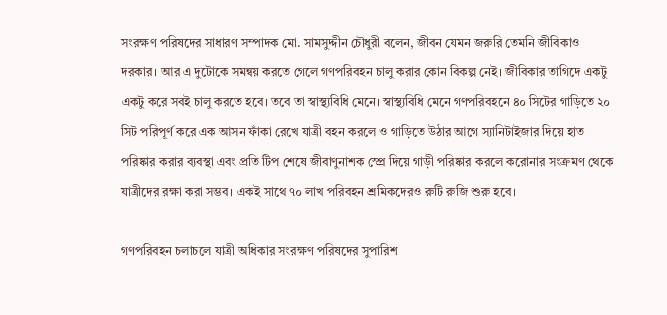সংরক্ষণ পরিষদের সাধারণ সম্পাদক মো. সামসুদ্দীন চৌধুরী বলেন, জীবন যেমন জরুরি তেমনি জীবিকাও দরকার। আর এ দুটোকে সমন্বয় করতে গেলে গণপরিবহন চালু করার কোন বিকল্প নেই। জীবিকার তাগিদে একটু একটু করে সবই চালু করতে হবে। তবে তা স্বাস্থ্যবিধি মেনে। স্বাস্থ্যবিধি মেনে গণপরিবহনে ৪০ সিটের গাড়িতে ২০ সিট পরিপূর্ণ করে এক আসন ফাঁকা রেখে যাত্রী বহন করলে ও গাড়িতে উঠার আগে স্যানিটাইজার দিয়ে হাত পরিষ্কার করার ব্যবস্থা এবং প্রতি টিপ শেষে জীবাণুনাশক স্প্রে দিয়ে গাড়ী পরিষ্কার করলে করোনার সংক্রমণ থেকে যাত্রীদের রক্ষা করা সম্ভব। একই সাথে ৭০ লাখ পরিবহন শ্রমিকদেরও রুটি রুজি শুরু হবে।

গণপরিবহন চলাচলে যাত্রী অধিকার সংরক্ষণ পরিষদের সুপারিশ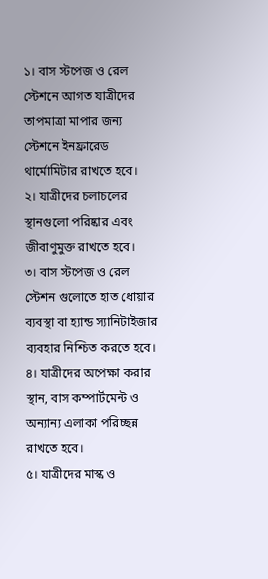১। বাস স্টপেজ ও রেল স্টেশনে আগত যাত্রীদের তাপমাত্রা মাপার জন্য স্টেশনে ইনফ্রারেড থার্মোমিটার রাখতে হবে।
২। যাত্রীদের চলাচলের স্থানগুলো পরিষ্কার এবং জীবাণুমুক্ত রাখতে হবে।
৩। বাস স্টপেজ ও রেল স্টেশন গুলোতে হাত ধোয়ার ব্যবস্থা বা হ্যান্ড স্যানিটাইজার ব্যবহার নিশ্চিত করতে হবে।
৪। যাত্রীদের অপেক্ষা করার স্থান, বাস কম্পার্টমেন্ট ও অন্যান্য এলাকা পরিচ্ছন্ন রাখতে হবে।
৫। যাত্রীদের মাস্ক ও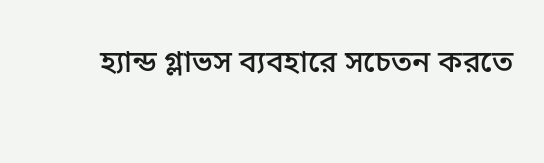হ্যান্ড গ্লাভস ব্যবহারে সচেতন করতে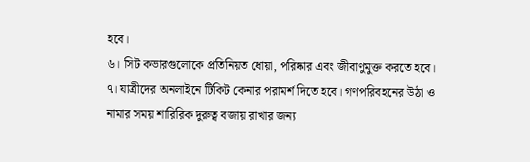হবে।
৬। সিট কভারগুলোকে প্রতিনিয়ত ধোয়া, পরিষ্কার এবং জীবাণুমুক্ত করতে হবে।
৭। যাত্রীদের অনলাইনে টিকিট কেনার পরামর্শ দিতে হবে। গণপরিবহনের উঠা ও নামার সময় শারিরিক দুরুত্ব বজায় রাখার জন্য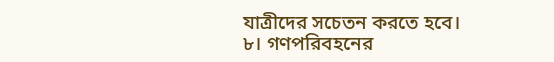যাত্রীদের সচেতন করতে হবে।
৮। গণপরিবহনের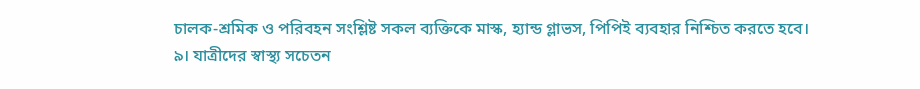চালক-শ্রমিক ও পরিবহন সংশ্লিষ্ট সকল ব্যক্তিকে মাস্ক, হ্যান্ড গ্লাভস, পিপিই ব্যবহার নিশ্চিত করতে হবে।
৯। যাত্রীদের স্বাস্থ্য সচেতন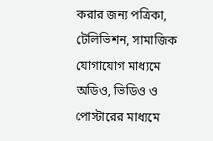করার জন্য পত্রিকা, টেলিভিশন, সামাজিক যোগাযোগ মাধ্যমে অডিও, ভিডিও ও পোস্টারের মাধ্যমে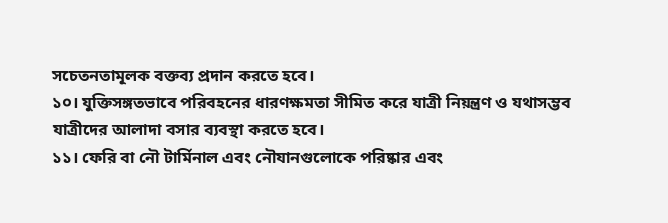সচেতনতামূলক বক্তব্য প্রদান করতে হবে।
১০। যুক্তিসঙ্গতভাবে পরিবহনের ধারণক্ষমতা সীমিত করে যাত্রী নিয়ন্ত্রণ ও যথাসম্ভব যাত্রীদের আলাদা বসার ব্যবস্থা করতে হবে।
১১। ফেরি বা নৌ টার্মিনাল এবং নৌযানগুলোকে পরিষ্কার এবং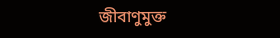জীবাণুমুক্ত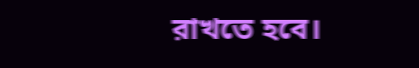রাখতে হবে।